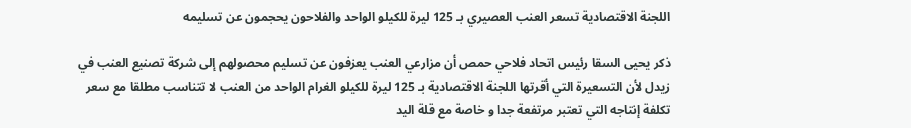اللجنة الاقتصادية تسعر العنب العصيري بـ 125 ليرة للكيلو الواحد والفلاحون يحجمون عن تسليمه

ذكر يحيى السقا رئيس اتحاد فلاحي حمص أن مزارعي العنب يعزفون عن تسليم محصولهم إلى شركة تصنيع العنب في زيدل لأن التسعيرة التي أقرتها اللجنة الاقتصادية بـ 125 ليرة للكيلو الغرام الواحد من العنب لا تتناسب مطلقا مع سعر تكلفة إنتاجه التي تعتبر مرتفعة جدا و خاصة مع قلة اليد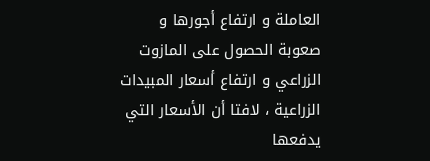العاملة و ارتفاع أجورها و صعوبة الحصول على المازوت الزراعي و ارتفاع أسعار المبيدات الزراعية ، لافتا أن الأسعار التي يدفعها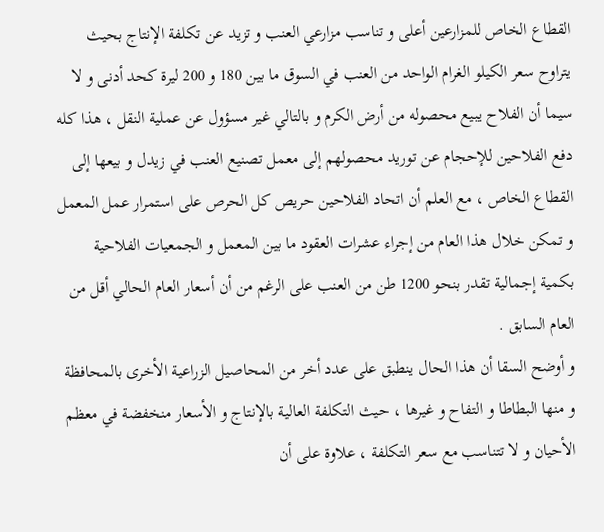القطاع الخاص للمزارعين أعلى و تناسب مزارعي العنب و تزيد عن تكلفة الإنتاج بحيث يتراوح سعر الكيلو الغرام الواحد من العنب في السوق ما بين 180 و 200 ليرة كحد أدنى و لا سيما أن الفلاح يبيع محصوله من أرض الكرم و بالتالي غير مسؤول عن عملية النقل ، هذا كله دفع الفلاحين للإحجام عن توريد محصولهم إلى معمل تصنيع العنب في زيدل و بيعها إلى القطاع الخاص ، مع العلم أن اتحاد الفلاحين حريص كل الحرص على استمرار عمل المعمل و تمكن خلال هذا العام من إجراء عشرات العقود ما بين المعمل و الجمعيات الفلاحية بكمية إجمالية تقدر بنحو 1200 طن من العنب على الرغم من أن أسعار العام الحالي أقل من العام السابق .
و أوضح السقا أن هذا الحال ينطبق على عدد أخر من المحاصيل الزراعية الأخرى بالمحافظة و منها البطاطا و التفاح و غيرها ، حيث التكلفة العالية بالإنتاج و الأسعار منخفضة في معظم الأحيان و لا تتناسب مع سعر التكلفة ، علاوة على أن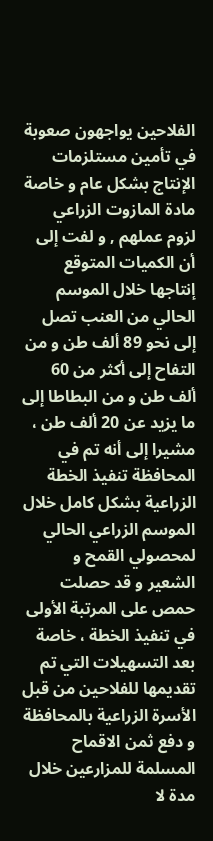الفلاحين يواجهون صعوبة في تأمين مستلزمات الإنتاج بشكل عام و خاصة مادة المازوت الزراعي لزوم عملهم , و لفت إلى أن الكميات المتوقع إنتاجها خلال الموسم الحالي من العنب تصل إلى نحو 89 ألف طن و من التفاح إلى أكثر من 60 ألف طن و من البطاطا إلى ما يزيد عن 20 ألف طن ، مشيرا إلى أنه تم في المحافظة تنفيذ الخطة الزراعية بشكل كامل خلال الموسم الزراعي الحالي لمحصولي القمح و الشعير و قد حصلت حمص على المرتبة الأولى في تنفيذ الخطة ، خاصة بعد التسهيلات التي تم تقديمها للفلاحين من قبل الأسرة الزراعية بالمحافظة و دفع ثمن الاقماح المسلمة للمزارعين خلال مدة لا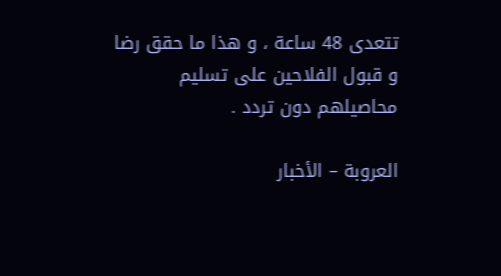تتعدى 48 ساعة ، و هذا ما حقق رضا و قبول الفلاحين على تسليم محاصيلهم دون تردد .

العروبة – الأخبار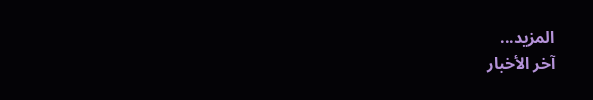المزيد...
آخر الأخبار